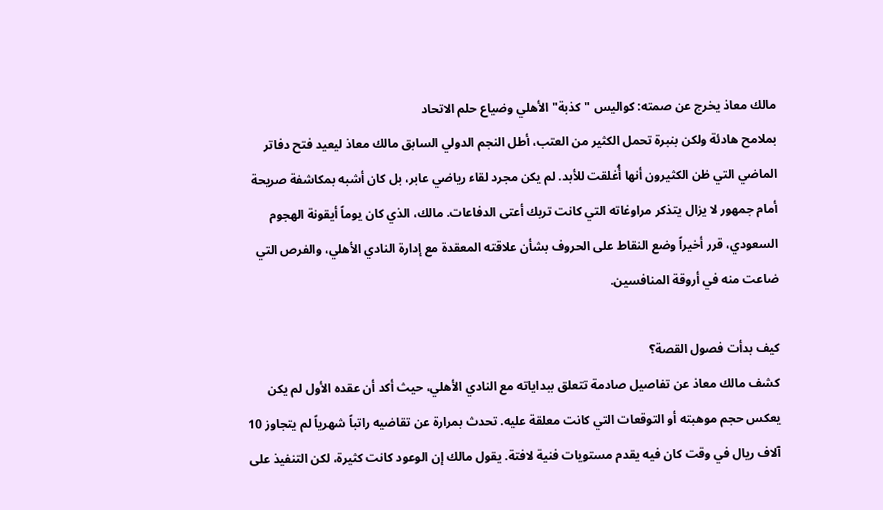مالك معاذ يخرج عن صمته: كواليس "كذبة" الأهلي وضياع حلم الاتحاد
بملامح هادئة ولكن بنبرة تحمل الكثير من العتب، أطل النجم الدولي السابق مالك معاذ ليعيد فتح دفاتر الماضي التي ظن الكثيرون أنها أُغلقت للأبد. لم يكن مجرد لقاء رياضي عابر، بل كان أشبه بمكاشفة صريحة أمام جمهور لا يزال يتذكر مراوغاته التي كانت تربك أعتى الدفاعات. مالك، الذي كان يوماً أيقونة الهجوم السعودي، قرر أخيراً وضع النقاط على الحروف بشأن علاقته المعقدة مع إدارة النادي الأهلي، والفرص التي ضاعت منه في أروقة المنافسين.

كيف بدأت فصول القصة؟
كشف مالك معاذ عن تفاصيل صادمة تتعلق ببداياته مع النادي الأهلي، حيث أكد أن عقده الأول لم يكن يعكس حجم موهبته أو التوقعات التي كانت معلقة عليه. تحدث بمرارة عن تقاضيه راتباً شهرياً لم يتجاوز 10 آلاف ريال في وقت كان فيه يقدم مستويات فنية لافتة. يقول مالك إن الوعود كانت كثيرة، لكن التنفيذ على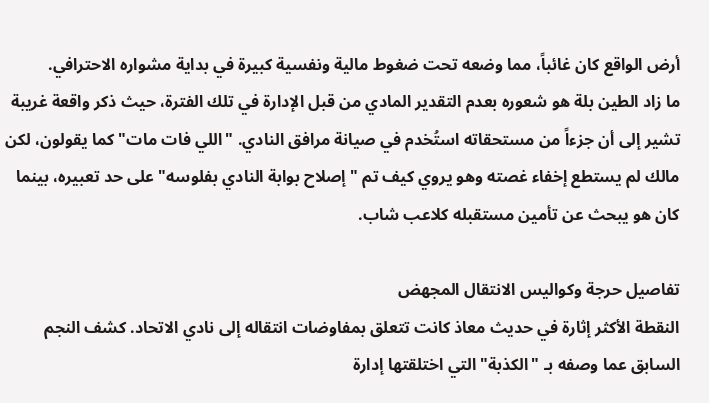أرض الواقع كان غائباً، مما وضعه تحت ضغوط مالية ونفسية كبيرة في بداية مشواره الاحترافي.
ما زاد الطين بلة هو شعوره بعدم التقدير المادي من قبل الإدارة في تلك الفترة، حيث ذكر واقعة غريبة تشير إلى أن جزءاً من مستحقاته استُخدم في صيانة مرافق النادي. "اللي فات مات" كما يقولون، لكن مالك لم يستطع إخفاء غصته وهو يروي كيف تم "إصلاح بوابة النادي بفلوسه" على حد تعبيره، بينما كان هو يبحث عن تأمين مستقبله كلاعب شاب.

تفاصيل حرجة وكواليس الانتقال المجهض
النقطة الأكثر إثارة في حديث معاذ كانت تتعلق بمفاوضات انتقاله إلى نادي الاتحاد. كشف النجم السابق عما وصفه بـ "الكذبة" التي اختلقتها إدارة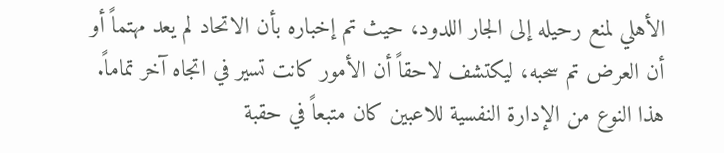الأهلي لمنع رحيله إلى الجار اللدود، حيث تم إخباره بأن الاتحاد لم يعد مهتماً أو أن العرض تم سحبه، ليكتشف لاحقاً أن الأمور كانت تسير في اتجاه آخر تماماً. هذا النوع من الإدارة النفسية للاعبين كان متبعاً في حقبة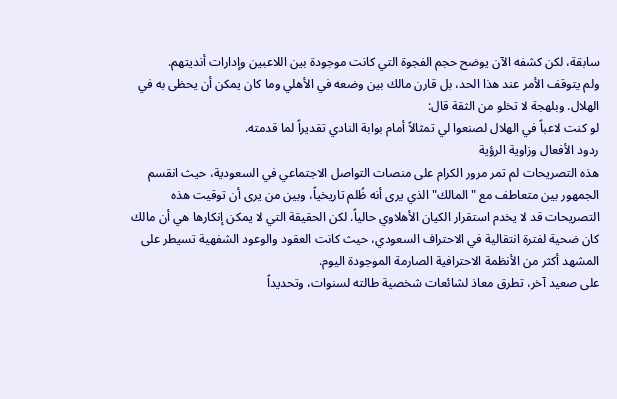سابقة، لكن كشفه الآن يوضح حجم الفجوة التي كانت موجودة بين اللاعبين وإدارات أنديتهم.
ولم يتوقف الأمر عند هذا الحد، بل قارن مالك بين وضعه في الأهلي وما كان يمكن أن يحظى به في الهلال. وبلهجة لا تخلو من الثقة قال:
لو كنت لاعباً في الهلال لصنعوا لي تمثالاً أمام بوابة النادي تقديراً لما قدمته.
ردود الأفعال وزاوية الرؤية
هذه التصريحات لم تمر مرور الكرام على منصات التواصل الاجتماعي في السعودية، حيث انقسم الجمهور بين متعاطف مع "المالك" الذي يرى أنه ظُلم تاريخياً، وبين من يرى أن توقيت هذه التصريحات قد لا يخدم استقرار الكيان الأهلاوي حالياً. لكن الحقيقة التي لا يمكن إنكارها هي أن مالك كان ضحية لفترة انتقالية في الاحتراف السعودي، حيث كانت العقود والوعود الشفهية تسيطر على المشهد أكثر من الأنظمة الاحترافية الصارمة الموجودة اليوم.
على صعيد آخر، تطرق معاذ لشائعات شخصية طالته لسنوات، وتحديداً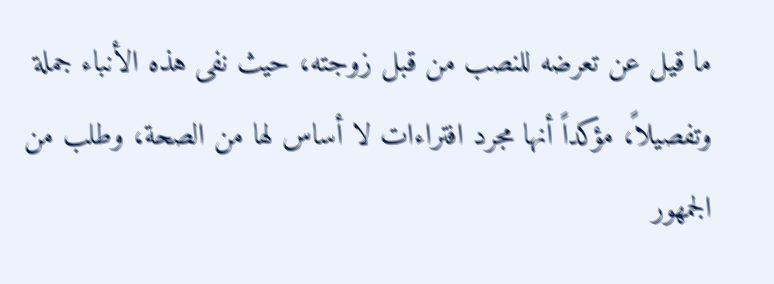ما قيل عن تعرضه للنصب من قبل زوجته، حيث نفى هذه الأنباء جملة وتفصيلاً، مؤكداً أنها مجرد افتراءات لا أساس لها من الصحة، وطلب من الجمهور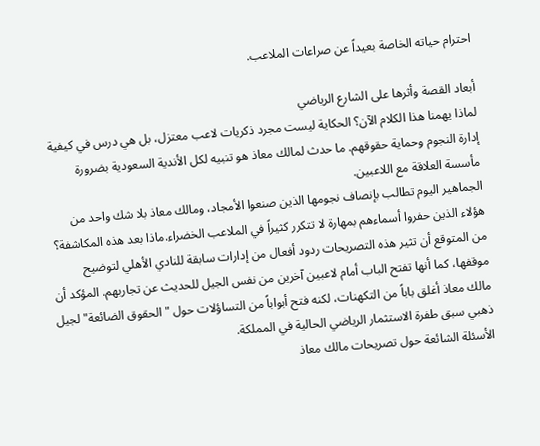احترام حياته الخاصة بعيداً عن صراعات الملاعب.

أبعاد القصة وأثرها على الشارع الرياضي
لماذا يهمنا هذا الكلام الآن؟ الحكاية ليست مجرد ذكريات لاعب معتزل، بل هي درس في كيفية إدارة النجوم وحماية حقوقهم. ما حدث لمالك معاذ هو تنبيه لكل الأندية السعودية بضرورة مأسسة العلاقة مع اللاعبين.
الجماهير اليوم تطالب بإنصاف نجومها الذين صنعوا الأمجاد، ومالك معاذ بلا شك واحد من هؤلاء الذين حفروا أسماءهم بمهارة لا تتكرر كثيراً في الملاعب الخضراء.ماذا بعد هذه المكاشفة؟
من المتوقع أن تثير هذه التصريحات ردود أفعال من إدارات سابقة للنادي الأهلي لتوضيح موقفها، كما أنها تفتح الباب أمام لاعبين آخرين من نفس الجيل للحديث عن تجاربهم. المؤكد أن مالك معاذ أغلق باباً من التكهنات، لكنه فتح أبواباً من التساؤلات حول "الحقوق الضائعة" لجيل ذهبي سبق طفرة الاستثمار الرياضي الحالية في المملكة.
الأسئلة الشائعة حول تصريحات مالك معاذ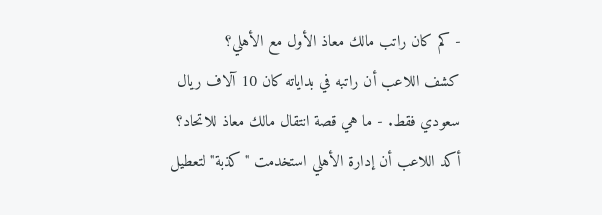- كم كان راتب مالك معاذ الأول مع الأهلي؟
كشف اللاعب أن راتبه في بداياته كان 10 آلاف ريال سعودي فقط. - ما هي قصة انتقال مالك معاذ للاتحاد؟
أكد اللاعب أن إدارة الأهلي استخدمت "كذبة" لتعطيل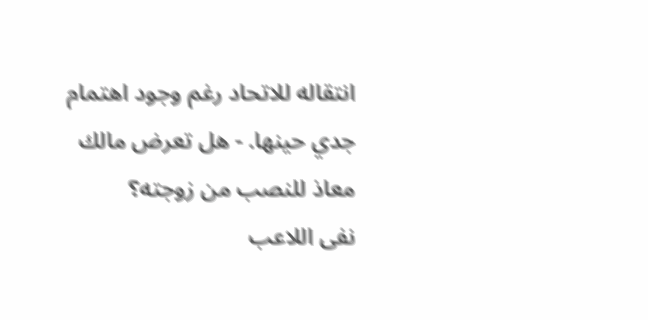انتقاله للاتحاد رغم وجود اهتمام جدي حينها. - هل تعرض مالك معاذ للنصب من زوجته؟
نفى اللاعب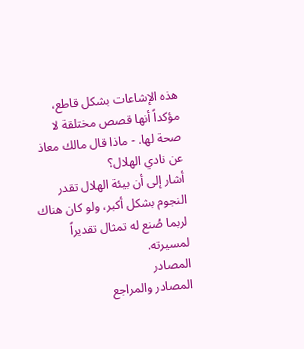هذه الإشاعات بشكل قاطع، مؤكداً أنها قصص مختلقة لا صحة لها. - ماذا قال مالك معاذ عن نادي الهلال؟
أشار إلى أن بيئة الهلال تقدر النجوم بشكل أكبر، ولو كان هناك لربما صُنع له تمثال تقديراً لمسيرته.
المصادر
المصادر والمراجع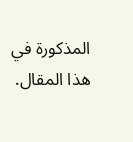المذكورة في هذا المقال.